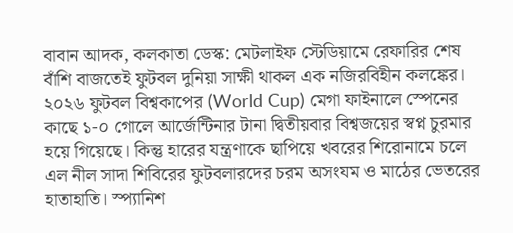বাবান আদক, কলকাতা ডেস্ক: মেটলাইফ স্টেডিয়ামে রেফারির শেষ বাঁশি বাজতেই ফুটবল দুনিয়া সাক্ষী থাকল এক নজিরবিহীন কলঙ্কের। ২০২৬ ফুটবল বিশ্বকাপের (World Cup) মেগা ফাইনালে স্পেনের কাছে ১-০ গোলে আর্জেন্টিনার টানা দ্বিতীয়বার বিশ্বজয়ের স্বপ্ন চুরমার হয়ে গিয়েছে। কিন্তু হারের যন্ত্রণাকে ছাপিয়ে খবরের শিরোনামে চলে এল নীল সাদা শিবিরের ফুটবলারদের চরম অসংযম ও মাঠের ভেতরের হাতাহাতি। স্প্যানিশ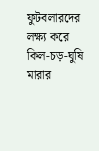ফুটবলারদের লক্ষ্য করে কিল-চড়-ঘুষি মারার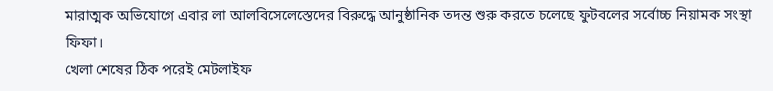মারাত্মক অভিযোগে এবার লা আলবিসেলেস্তেদের বিরুদ্ধে আনুষ্ঠানিক তদন্ত শুরু করতে চলেছে ফুটবলের সর্বোচ্চ নিয়ামক সংস্থা ফিফা।
খেলা শেষের ঠিক পরেই মেটলাইফ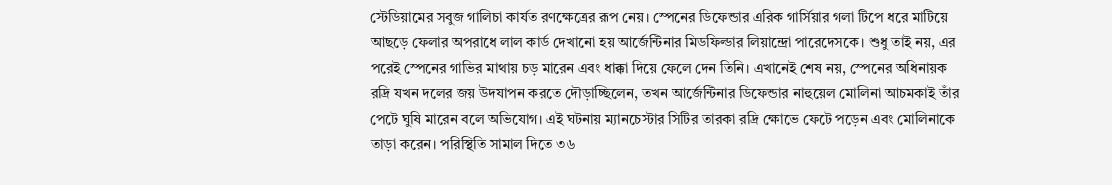স্টেডিয়ামের সবুজ গালিচা কার্যত রণক্ষেত্রের রূপ নেয়। স্পেনের ডিফেন্ডার এরিক গার্সিয়ার গলা টিপে ধরে মাটিয়ে আছড়ে ফেলার অপরাধে লাল কার্ড দেখানো হয় আর্জেন্টিনার মিডফিল্ডার লিয়ান্দ্রো পারেদেসকে। শুধু তাই নয়, এর পরেই স্পেনের গাভির মাথায় চড় মারেন এবং ধাক্কা দিয়ে ফেলে দেন তিনি। এখানেই শেষ নয়, স্পেনের অধিনায়ক রদ্রি যখন দলের জয় উদযাপন করতে দৌড়াচ্ছিলেন, তখন আর্জেন্টিনার ডিফেন্ডার নাহুয়েল মোলিনা আচমকাই তাঁর পেটে ঘুষি মারেন বলে অভিযোগ। এই ঘটনায় ম্যানচেস্টার সিটির তারকা রদ্রি ক্ষোভে ফেটে পড়েন এবং মোলিনাকে তাড়া করেন। পরিস্থিতি সামাল দিতে ৩৬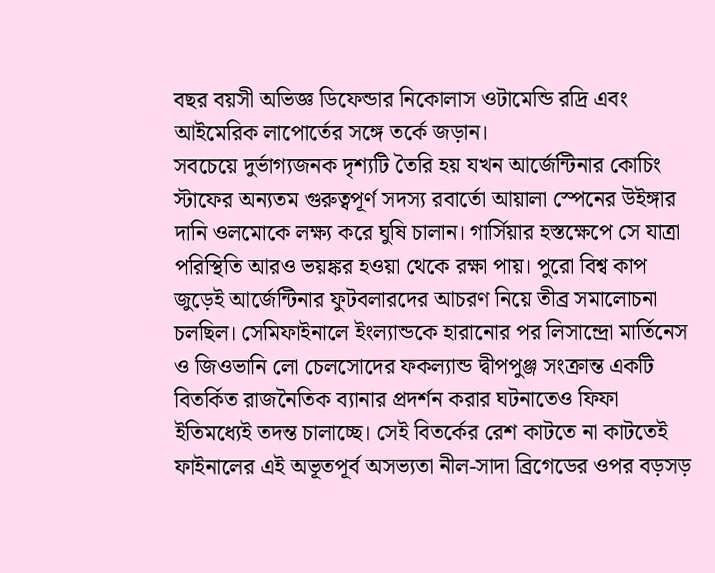বছর বয়সী অভিজ্ঞ ডিফেন্ডার নিকোলাস ওটামেন্ডি রদ্রি এবং আইমেরিক লাপোর্তের সঙ্গে তর্কে জড়ান।
সবচেয়ে দুর্ভাগ্যজনক দৃশ্যটি তৈরি হয় যখন আর্জেন্টিনার কোচিং স্টাফের অন্যতম গুরুত্বপূর্ণ সদস্য রবার্তো আয়ালা স্পেনের উইঙ্গার দানি ওলমোকে লক্ষ্য করে ঘুষি চালান। গার্সিয়ার হস্তক্ষেপে সে যাত্রা পরিস্থিতি আরও ভয়ঙ্কর হওয়া থেকে রক্ষা পায়। পুরো বিশ্ব কাপ জুড়েই আর্জেন্টিনার ফুটবলারদের আচরণ নিয়ে তীব্র সমালোচনা চলছিল। সেমিফাইনালে ইংল্যান্ডকে হারানোর পর লিসান্দ্রো মার্তিনেস ও জিওভানি লো চেলসোদের ফকল্যান্ড দ্বীপপুঞ্জ সংক্রান্ত একটি বিতর্কিত রাজনৈতিক ব্যানার প্রদর্শন করার ঘটনাতেও ফিফা ইতিমধ্যেই তদন্ত চালাচ্ছে। সেই বিতর্কের রেশ কাটতে না কাটতেই ফাইনালের এই অভূতপূর্ব অসভ্যতা নীল-সাদা ব্রিগেডের ওপর বড়সড়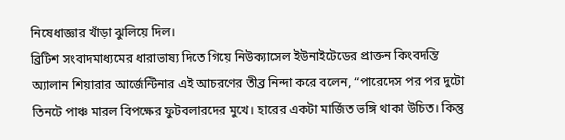নিষেধাজ্ঞার খাঁড়া ঝুলিয়ে দিল।
ব্রিটিশ সংবাদমাধ্যমের ধারাভাষ্য দিতে গিয়ে নিউক্যাসেল ইউনাইটেডের প্রাক্তন কিংবদন্তি অ্যালান শিয়ারার আর্জেন্টিনার এই আচরণের তীব্র নিন্দা করে বলেন, “পারেদেস পর পর দুটো তিনটে পাঞ্চ মারল বিপক্ষের ফুটবলারদের মুখে। হারের একটা মার্জিত ভঙ্গি থাকা উচিত। কিন্তু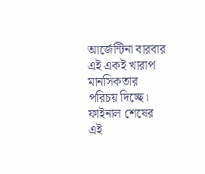আর্জেন্টিনা বারবার এই একই খারাপ মানসিকতার পরিচয় দিচ্ছে। ফাইনাল শেষের এই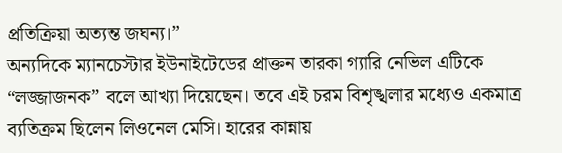প্রতিক্রিয়া অত্যন্ত জঘন্য।”
অন্যদিকে ম্যানচেস্টার ইউনাইটেডের প্রাক্তন তারকা গ্যারি নেভিল এটিকে “লজ্জাজনক” বলে আখ্যা দিয়েছেন। তবে এই চরম বিশৃঙ্খলার মধ্যেও একমাত্র ব্যতিক্রম ছিলেন লিওনেল মেসি। হারের কান্নায়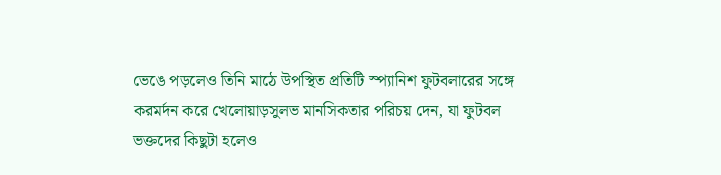ভেঙে পড়লেও তিনি মাঠে উপস্থিত প্রতিটি স্প্যানিশ ফুটবলারের সঙ্গে করমর্দন করে খেলোয়াড়সুলভ মানসিকতার পরিচয় দেন, যা ফুটবল ভক্তদের কিছুটা হলেও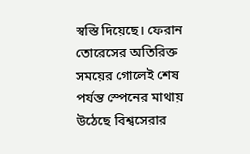স্বস্তি দিয়েছে। ফেরান তোরেসের অতিরিক্ত সময়ের গোলেই শেষ পর্যন্ত স্পেনের মাথায় উঠেছে বিশ্বসেরার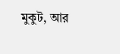মুকুট, আর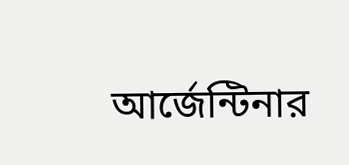আর্জেন্টিনার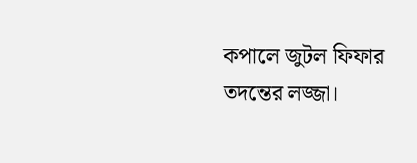কপালে জুটল ফিফার তদন্তের লজ্জা।